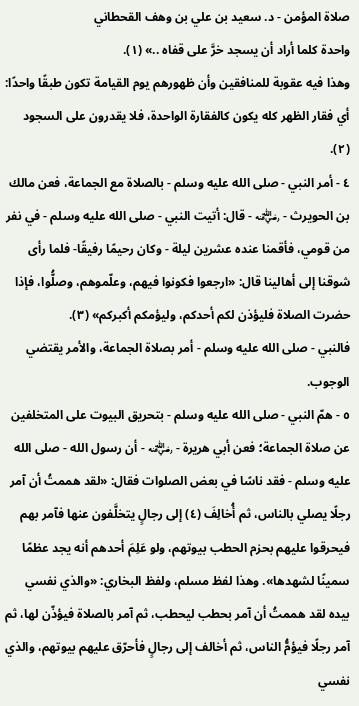صلاة المؤمن - د. سعيد بن علي بن وهف القحطاني
واحدة كلما أراد أن يسجد خرَّ على قفاه ..» (١).
وهذا فيه عقوبة للمنافقين وأن ظهورهم يوم القيامة تكون طبقًا واحدًا: أي فقار الظهر كله يكون كالفقارة الواحدة، فلا يقدرون على السجود (٢).
٤ - أمر النبي - صلى الله عليه وسلم - بالصلاة مع الجماعة، فعن مالك بن الحويرث - ﵁ - قال: أتيت النبي - صلى الله عليه وسلم - في نفر من قومي، فأقمنا عنده عشرين ليلة - وكان رحيمًا رفيقًا- فلما رأى شوقنا إلى أهالينا قال: «ارجعوا فكونوا فيهم، وعلّموهم، وصلُّوا، فإذا حضرت الصلاة فليؤذن لكم أحدكم، وليؤمكم أكبركم» (٣).
فالنبي - صلى الله عليه وسلم - أمر بصلاة الجماعة، والأمر يقتضي الوجوب.
٥ - همّ النبي - صلى الله عليه وسلم - بتحريق البيوت على المتخلفين عن صلاة الجماعة؛ فعن أبي هريرة - ﵁ - أن رسول الله - صلى الله عليه وسلم - فقد ناسًا في بعض الصلوات فقال: «لقد هممتُ أن آمر رجلًا يصلي بالناس، ثم أُخالِفَ (٤) إلى رجالٍ يتخلَّفون عنها فآمر بهم فيحرقوا عليهم بحزم الحطب بيوتهم، ولو عَلِمَ أحدهم أنه يجد عظمًا سمينًا لشهدها». وهذا لفظ مسلم، ولفظ البخاري: «والذي نفسي بيده لقد هممتُ أن آمر بحطب ليحطب، ثم آمر بالصلاة فيؤذّن لها، ثم آمر رجلًا فيؤمُّ الناس، ثم أخالف إلى رجالٍ فأحرّق عليهم بيوتهم، والذي نفسي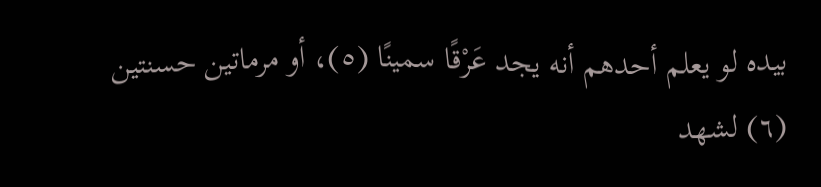بيده لو يعلم أحدهم أنه يجد عَرْقًا سمينًا (٥)، أو مرماتين حسنتين (٦) لشهد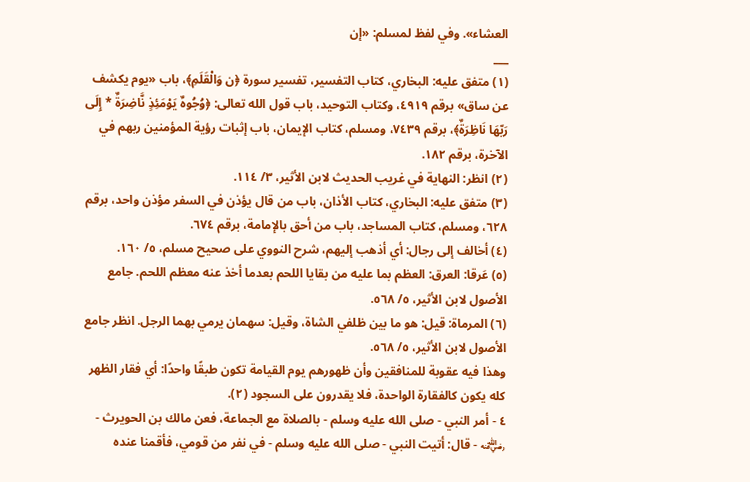العشاء». وفي لفظ لمسلم: «إن
___
(١) متفق عليه: البخاري، كتاب التفسير، تفسير سورة ﴿ن وَالْقَلَمِ﴾، باب «يوم يكشف عن ساق» برقم ٤٩١٩، وكتاب التوحيد، باب قول الله تعالى: ﴿وُجُوهٌ يَوْمَئِذٍ نَّاضِرَةٌ * إِلَى رَبّهَا نَاظِرَةٌ﴾، برقم ٧٤٣٩، ومسلم، كتاب الإيمان، باب إثبات رؤية المؤمنين ربهم في الآخرة، برقم ١٨٢.
(٢) انظر: النهاية في غريب الحديث لابن الأثير، ٣/ ١١٤.
(٣) متفق عليه: البخاري، كتاب الأذان، باب من قال يؤذن في السفر مؤذن واحد، برقم ٦٢٨، ومسلم، كتاب المساجد، باب من أحق بالإمامة، برقم ٦٧٤.
(٤) أخالف إلى رجال: أي أذهب إليهم، شرح النووي على صحيح مسلم، ٥/ ١٦٠.
(٥) عَرقا: العرق: العظم بما عليه من بقايا اللحم بعدما أخذ عنه معظم اللحم. جامع الأصول لابن الأثير، ٥/ ٥٦٨.
(٦) المرماة: قيل: هو ما بين ظلفي الشاة، وقيل: سهمان يرمي بهما الرجل. انظر جامع الأصول لابن الأثير، ٥/ ٥٦٨.
وهذا فيه عقوبة للمنافقين وأن ظهورهم يوم القيامة تكون طبقًا واحدًا: أي فقار الظهر كله يكون كالفقارة الواحدة، فلا يقدرون على السجود (٢).
٤ - أمر النبي - صلى الله عليه وسلم - بالصلاة مع الجماعة، فعن مالك بن الحويرث - ﵁ - قال: أتيت النبي - صلى الله عليه وسلم - في نفر من قومي، فأقمنا عنده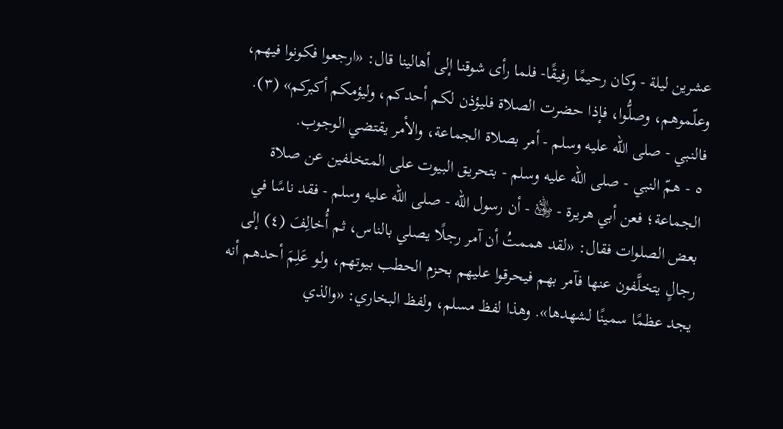عشرين ليلة - وكان رحيمًا رفيقًا- فلما رأى شوقنا إلى أهالينا قال: «ارجعوا فكونوا فيهم، وعلّموهم، وصلُّوا، فإذا حضرت الصلاة فليؤذن لكم أحدكم، وليؤمكم أكبركم» (٣).
فالنبي - صلى الله عليه وسلم - أمر بصلاة الجماعة، والأمر يقتضي الوجوب.
٥ - همّ النبي - صلى الله عليه وسلم - بتحريق البيوت على المتخلفين عن صلاة الجماعة؛ فعن أبي هريرة - ﵁ - أن رسول الله - صلى الله عليه وسلم - فقد ناسًا في بعض الصلوات فقال: «لقد هممتُ أن آمر رجلًا يصلي بالناس، ثم أُخالِفَ (٤) إلى رجالٍ يتخلَّفون عنها فآمر بهم فيحرقوا عليهم بحزم الحطب بيوتهم، ولو عَلِمَ أحدهم أنه يجد عظمًا سمينًا لشهدها». وهذا لفظ مسلم، ولفظ البخاري: «والذي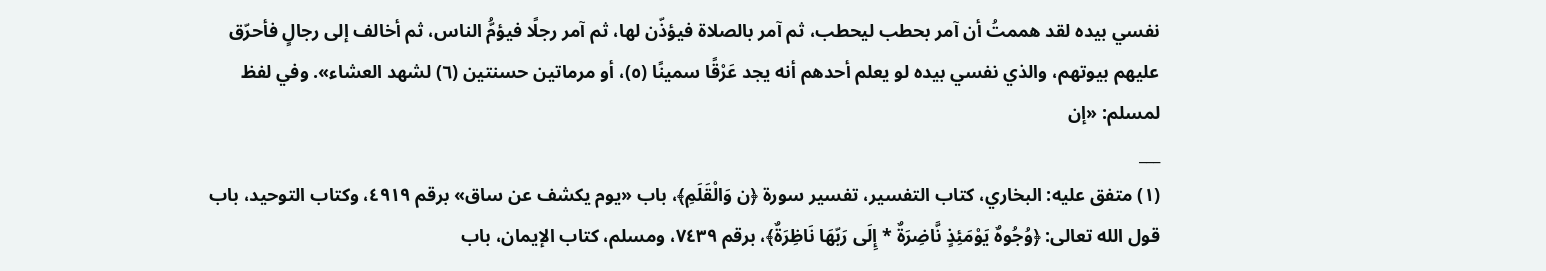نفسي بيده لقد هممتُ أن آمر بحطب ليحطب، ثم آمر بالصلاة فيؤذّن لها، ثم آمر رجلًا فيؤمُّ الناس، ثم أخالف إلى رجالٍ فأحرّق عليهم بيوتهم، والذي نفسي بيده لو يعلم أحدهم أنه يجد عَرْقًا سمينًا (٥)، أو مرماتين حسنتين (٦) لشهد العشاء». وفي لفظ لمسلم: «إن
___
(١) متفق عليه: البخاري، كتاب التفسير، تفسير سورة ﴿ن وَالْقَلَمِ﴾، باب «يوم يكشف عن ساق» برقم ٤٩١٩، وكتاب التوحيد، باب قول الله تعالى: ﴿وُجُوهٌ يَوْمَئِذٍ نَّاضِرَةٌ * إِلَى رَبّهَا نَاظِرَةٌ﴾، برقم ٧٤٣٩، ومسلم، كتاب الإيمان، باب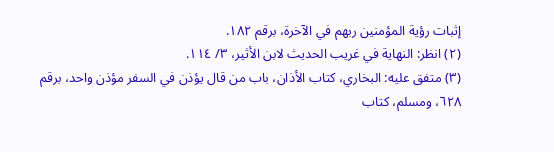إثبات رؤية المؤمنين ربهم في الآخرة، برقم ١٨٢.
(٢) انظر: النهاية في غريب الحديث لابن الأثير، ٣/ ١١٤.
(٣) متفق عليه: البخاري، كتاب الأذان، باب من قال يؤذن في السفر مؤذن واحد، برقم ٦٢٨، ومسلم، كتاب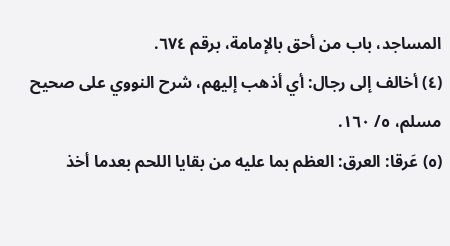المساجد، باب من أحق بالإمامة، برقم ٦٧٤.
(٤) أخالف إلى رجال: أي أذهب إليهم، شرح النووي على صحيح مسلم، ٥/ ١٦٠.
(٥) عَرقا: العرق: العظم بما عليه من بقايا اللحم بعدما أخذ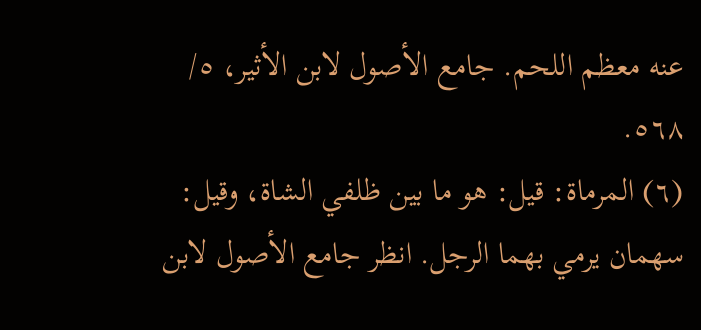عنه معظم اللحم. جامع الأصول لابن الأثير، ٥/ ٥٦٨.
(٦) المرماة: قيل: هو ما بين ظلفي الشاة، وقيل: سهمان يرمي بهما الرجل. انظر جامع الأصول لابن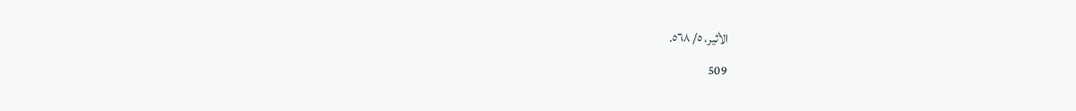الأثير، ٥/ ٥٦٨.
509